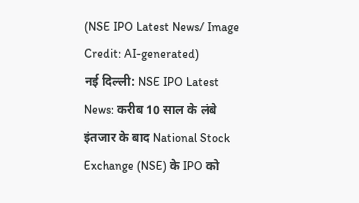(NSE IPO Latest News/ Image Credit: AI-generated)
नई दिल्ली: NSE IPO Latest News: करीब 10 साल के लंबे इंतजार के बाद National Stock Exchange (NSE) के IPO को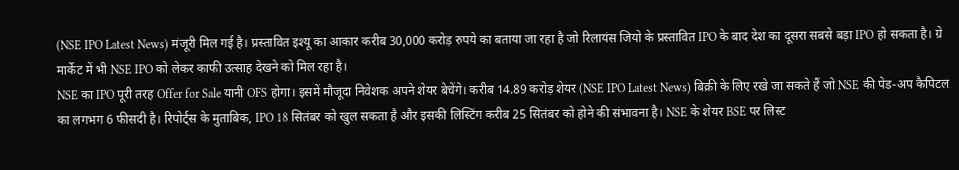(NSE IPO Latest News) मंजूरी मिल गई है। प्रस्तावित इश्यू का आकार करीब 30,000 करोड़ रुपये का बताया जा रहा है जो रिलायंस जियो के प्रस्तावित IPO के बाद देश का दूसरा सबसे बड़ा IPO हो सकता है। ग्रे मार्केट में भी NSE IPO को लेकर काफी उत्साह देखने को मिल रहा है।
NSE का IPO पूरी तरह Offer for Sale यानी OFS होगा। इसमें मौजूदा निवेशक अपने शेयर बेचेंगे। करीब 14.89 करोड़ शेयर (NSE IPO Latest News) बिक्री के लिए रखे जा सकते हैं जो NSE की पेड-अप कैपिटल का लगभग 6 फीसदी है। रिपोर्ट्स के मुताबिक, IPO 18 सितंबर को खुल सकता है और इसकी लिस्टिंग करीब 25 सितंबर को होने की संभावना है। NSE के शेयर BSE पर लिस्ट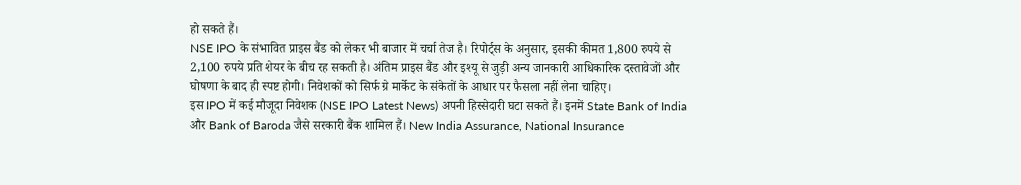हो सकते हैं।
NSE IPO के संभावित प्राइस बैंड को लेकर भी बाजार में चर्चा तेज है। रिपोर्ट्स के अनुसार, इसकी कीमत 1,800 रुपये से 2,100 रुपये प्रति शेयर के बीच रह सकती है। अंतिम प्राइस बैंड और इश्यू से जुड़ी अन्य जानकारी आधिकारिक दस्तावेजों और घोषणा के बाद ही स्पष्ट होगी। निवेशकों को सिर्फ ग्रे मार्केट के संकेतों के आधार पर फैसला नहीं लेना चाहिए।
इस IPO में कई मौजूदा निवेशक (NSE IPO Latest News) अपनी हिस्सेदारी घटा सकते हैं। इनमें State Bank of India और Bank of Baroda जैसे सरकारी बैंक शामिल हैं। New India Assurance, National Insurance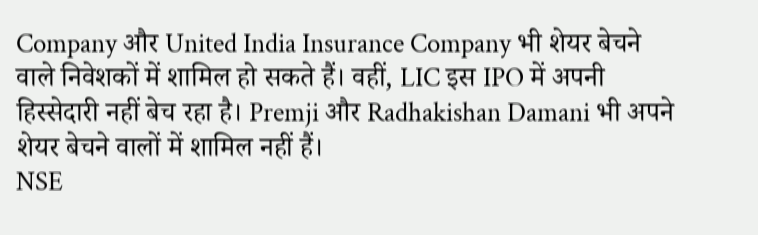Company और United India Insurance Company भी शेयर बेचने वाले निवेशकों में शामिल हो सकते हैं। वहीं, LIC इस IPO में अपनी हिस्सेदारी नहीं बेच रहा है। Premji और Radhakishan Damani भी अपने शेयर बेचने वालों में शामिल नहीं हैं।
NSE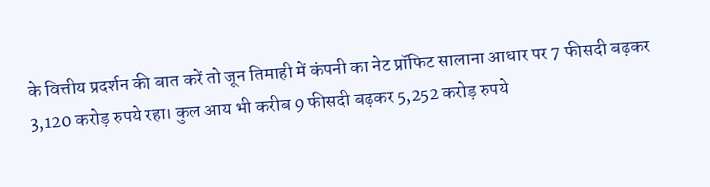के वित्तीय प्रदर्शन की बात करें तो जून तिमाही में कंपनी का नेट प्रॉफिट सालाना आधार पर 7 फीसदी बढ़कर 3,120 करोड़ रुपये रहा। कुल आय भी करीब 9 फीसदी बढ़कर 5,252 करोड़ रुपये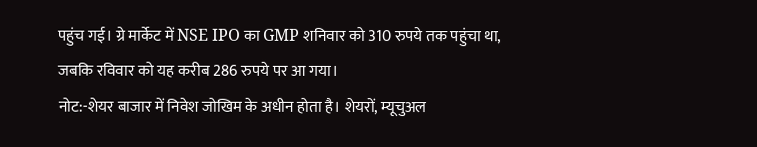पहुंच गई। ग्रे मार्केट में NSE IPO का GMP शनिवार को 310 रुपये तक पहुंचा था, जबकि रविवार को यह करीब 286 रुपये पर आ गया।
नोट:-शेयर बाजार में निवेश जोखिम के अधीन होता है। शेयरों, म्यूचुअल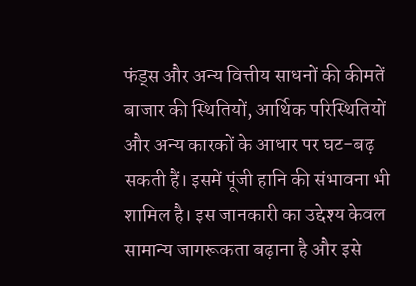फंड्स और अन्य वित्तीय साधनों की कीमतें बाजार की स्थितियों, आर्थिक परिस्थितियों और अन्य कारकों के आधार पर घट-बढ़ सकती हैं। इसमें पूंजी हानि की संभावना भी शामिल है। इस जानकारी का उद्देश्य केवल सामान्य जागरूकता बढ़ाना है और इसे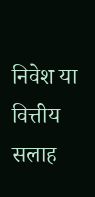निवेश या वित्तीय सलाह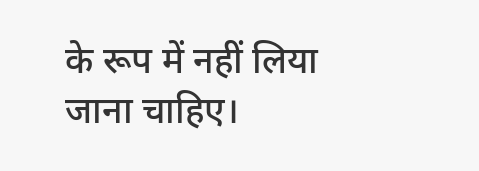के रूप में नहीं लिया जाना चाहिए।